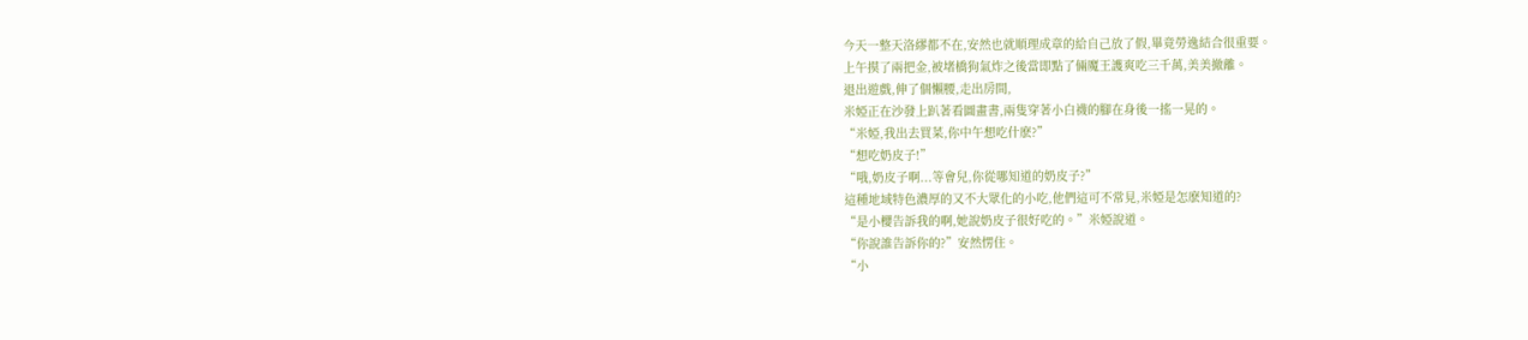今天一整天洛繆都不在,安然也就順理成章的給自己放了假,畢竟勞逸結合很重要。
上午摸了兩把金,被堵橋狗氣炸之後當即點了倆魔王護爽吃三千萬,美美撤離。
退出遊戲,伸了個懶腰,走出房間,
米婭正在沙發上趴著看圖畫書,兩隻穿著小白襪的腳在身後一搖一晃的。
“米婭,我出去買菜,你中午想吃什麽?”
“想吃奶皮子!”
“哦,奶皮子啊...等會兒,你從哪知道的奶皮子?”
這種地域特色濃厚的又不大眾化的小吃,他們這可不常見,米婭是怎麽知道的?
“是小櫻告訴我的啊,她說奶皮子很好吃的。”米婭說道。
“你說誰告訴你的?”安然愣住。
“小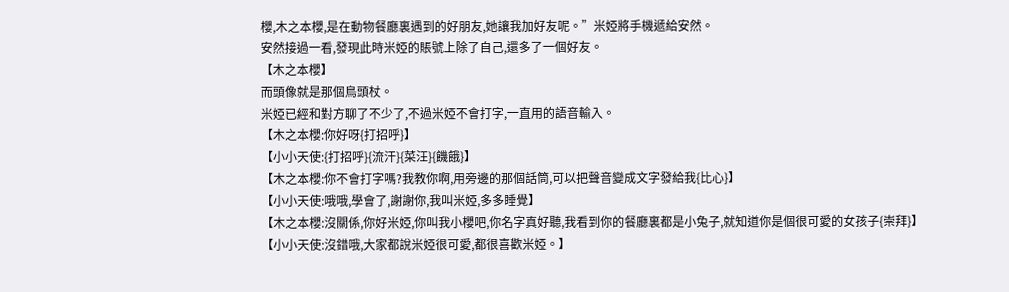櫻,木之本櫻,是在動物餐廳裏遇到的好朋友,她讓我加好友呢。”米婭將手機遞給安然。
安然接過一看,發現此時米婭的賬號上除了自己,還多了一個好友。
【木之本櫻】
而頭像就是那個鳥頭杖。
米婭已經和對方聊了不少了,不過米婭不會打字,一直用的語音輸入。
【木之本櫻:你好呀{打招呼}】
【小小天使:{打招呼}{流汗}{菜汪}{饑餓}】
【木之本櫻:你不會打字嗎?我教你啊,用旁邊的那個話筒,可以把聲音變成文字發給我{比心}】
【小小天使:哦哦,學會了,謝謝你,我叫米婭,多多睡覺】
【木之本櫻:沒關係,你好米婭,你叫我小櫻吧,你名字真好聽,我看到你的餐廳裏都是小兔子,就知道你是個很可愛的女孩子{崇拜}】
【小小天使:沒錯哦,大家都說米婭很可愛,都很喜歡米婭。】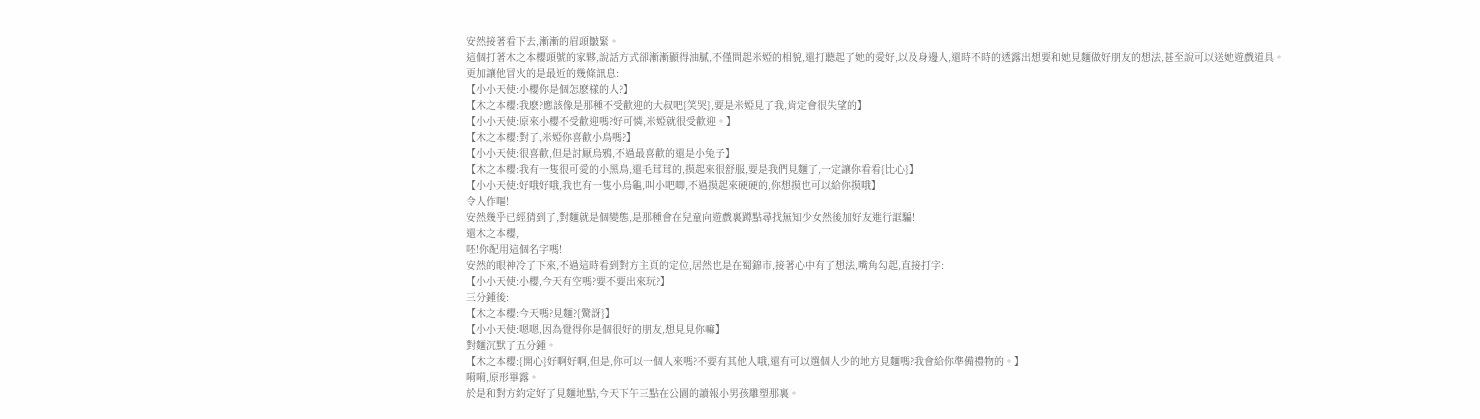安然接著看下去,漸漸的眉頭皺緊。
這個打著木之本櫻頭號的家夥,說話方式卻漸漸顯得油膩,不僅問起米婭的相貌,還打聽起了她的愛好,以及身邊人,還時不時的透露出想要和她見麵做好朋友的想法,甚至說可以送她遊戲道具。
更加讓他冒火的是最近的幾條訊息:
【小小天使:小櫻你是個怎麽樣的人?】
【木之本櫻:我麽?應該像是那種不受歡迎的大叔吧{笑哭},要是米婭見了我,肯定會很失望的】
【小小天使:原來小櫻不受歡迎嗎?好可憐,米婭就很受歡迎。】
【木之本櫻:對了,米婭你喜歡小鳥嗎?】
【小小天使:很喜歡,但是討厭烏鴉,不過最喜歡的還是小兔子】
【木之本櫻:我有一隻很可愛的小黑鳥,還毛茸茸的,摸起來很舒服,要是我們見麵了,一定讓你看看{比心}】
【小小天使:好哦好哦,我也有一隻小烏龜,叫小吧唧,不過摸起來硬硬的,你想摸也可以給你摸哦】
令人作嘔!
安然幾乎已經猜到了,對麵就是個變態,是那種會在兒童向遊戲裏蹲點尋找無知少女然後加好友進行誆騙!
還木之本櫻,
呸!你配用這個名字嗎!
安然的眼神冷了下來,不過這時看到對方主頁的定位,居然也是在蜀錦市,接著心中有了想法,嘴角勾起,直接打字:
【小小天使:小櫻,今天有空嗎?要不要出來玩?】
三分鍾後:
【木之本櫻:今天嗎?見麵?{驚訝}】
【小小天使:嗯嗯,因為覺得你是個很好的朋友,想見見你嘛】
對麵沉默了五分鍾。
【木之本櫻:{開心}好啊好啊,但是,你可以一個人來嗎?不要有其他人哦,還有可以選個人少的地方見麵嗎?我會給你準備禮物的。】
嗬嗬,原形畢露。
於是和對方約定好了見麵地點,今天下午三點在公園的讀報小男孩雕塑那裏。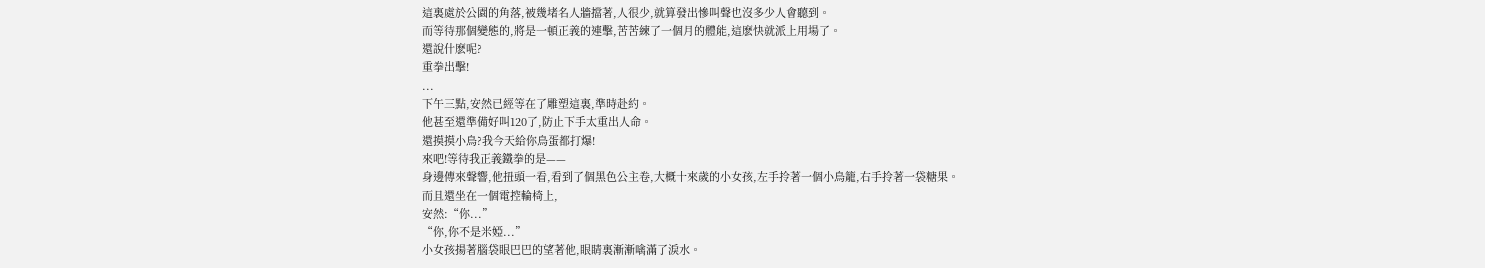這裏處於公園的角落,被幾堵名人牆擋著,人很少,就算發出慘叫聲也沒多少人會聽到。
而等待那個變態的,將是一頓正義的連擊,苦苦練了一個月的體能,這麽快就派上用場了。
還說什麽呢?
重拳出擊!
...
下午三點,安然已經等在了雕塑這裏,準時赴約。
他甚至還準備好叫120了,防止下手太重出人命。
還摸摸小鳥?我今天給你鳥蛋都打爆!
來吧!等待我正義鐵拳的是——
身邊傳來聲響,他扭頭一看,看到了個黑色公主卷,大概十來歲的小女孩,左手拎著一個小鳥籠,右手拎著一袋糖果。
而且還坐在一個電控輪椅上,
安然:“你...”
“你,你不是米婭...”
小女孩揚著腦袋眼巴巴的望著他,眼睛裏漸漸噙滿了淚水。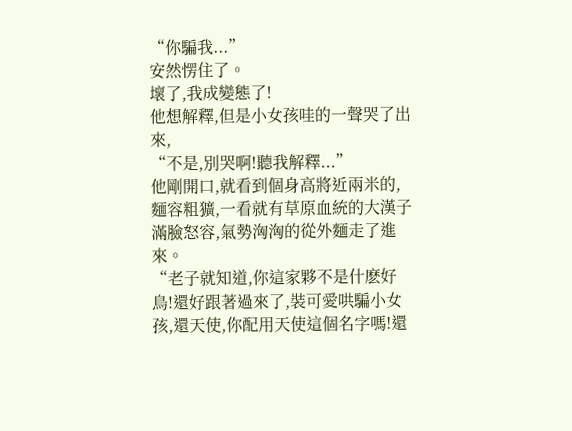“你騙我...”
安然愣住了。
壞了,我成變態了!
他想解釋,但是小女孩哇的一聲哭了出來,
“不是,別哭啊!聽我解釋...”
他剛開口,就看到個身高將近兩米的,麵容粗獷,一看就有草原血統的大漢子滿臉怒容,氣勢洶洶的從外麵走了進來。
“老子就知道,你這家夥不是什麽好鳥!還好跟著過來了,裝可愛哄騙小女孩,還天使,你配用天使這個名字嗎!還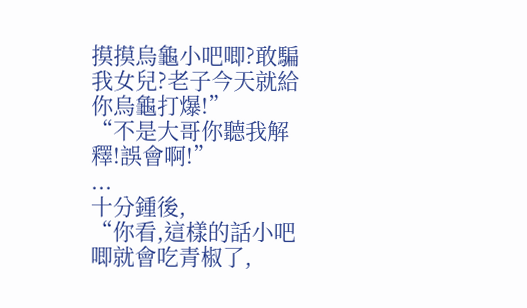摸摸烏龜小吧唧?敢騙我女兒?老子今天就給你烏龜打爆!”
“不是大哥你聽我解釋!誤會啊!”
...
十分鍾後,
“你看,這樣的話小吧唧就會吃青椒了,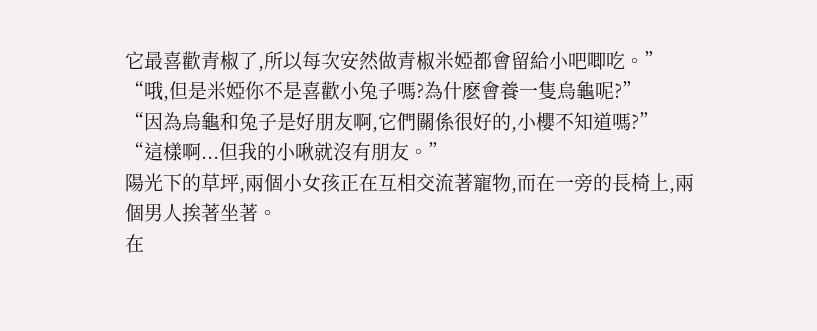它最喜歡青椒了,所以每次安然做青椒米婭都會留給小吧唧吃。”
“哦,但是米婭你不是喜歡小兔子嗎?為什麽會養一隻烏龜呢?”
“因為烏龜和兔子是好朋友啊,它們關係很好的,小櫻不知道嗎?”
“這樣啊...但我的小啾就沒有朋友。”
陽光下的草坪,兩個小女孩正在互相交流著寵物,而在一旁的長椅上,兩個男人挨著坐著。
在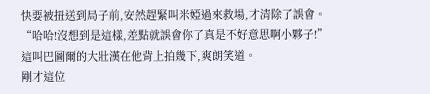快要被扭送到局子前,安然趕緊叫米婭過來救場,才清除了誤會。
“哈哈!沒想到是這樣,差點就誤會你了真是不好意思啊小夥子!”
這叫巴圖爾的大壯漢在他背上拍幾下,爽朗笑道。
剛才這位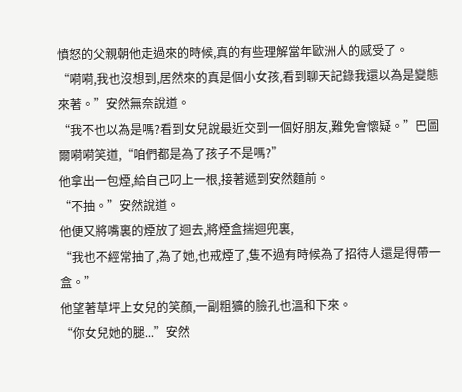憤怒的父親朝他走過來的時候,真的有些理解當年歐洲人的感受了。
“嗬嗬,我也沒想到,居然來的真是個小女孩,看到聊天記錄我還以為是變態來著。”安然無奈說道。
“我不也以為是嗎?看到女兒說最近交到一個好朋友,難免會懷疑。”巴圖爾嗬嗬笑道,“咱們都是為了孩子不是嗎?”
他拿出一包煙,給自己叼上一根,接著遞到安然麵前。
“不抽。”安然說道。
他便又將嘴裏的煙放了迴去,將煙盒揣迴兜裏,
“我也不經常抽了,為了她,也戒煙了,隻不過有時候為了招待人還是得帶一盒。”
他望著草坪上女兒的笑顏,一副粗獷的臉孔也溫和下來。
“你女兒她的腿...”安然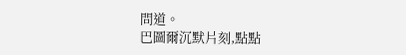問道。
巴圖爾沉默片刻,點點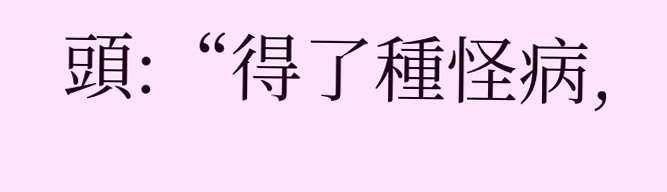頭:“得了種怪病,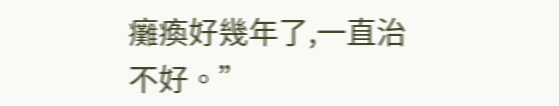癱瘓好幾年了,一直治不好。”